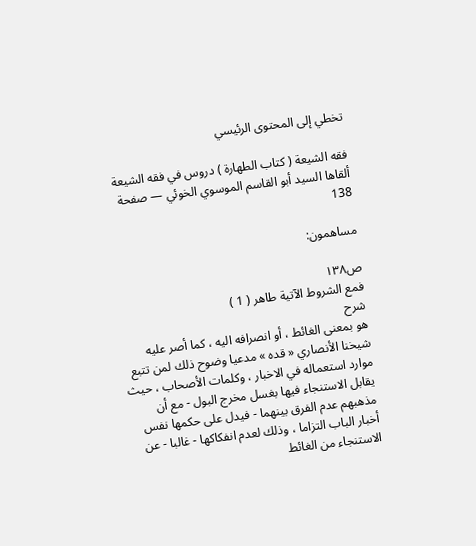تخطي إلى المحتوى الرئيسي

فقه الشيعة ( كتاب الطهارة ) دروس في فقه الشيعة ألقاها السيد أبو القاسم الموسوي الخوئي — صفحة 138

مساهمون:

ص١٣٨
فمع الشروط الآتية طاهر ( 1 )
شرح
هو بمعنى الغائط ، أو انصرافه اليه ، كما أصر عليه شيخنا الأنصاري « قده » مدعيا وضوح ذلك لمن تتبع موارد استعماله في الاخبار ، وكلمات الأصحاب ، حيث يقابل الاستنجاء فيها بغسل مخرج البول - مع أن مذهبهم عدم الفرق بينهما - فيدل على حكمها نفس أخبار الباب التزاما ، وذلك لعدم انفكاكها - غالبا - عن الاستنجاء من الغائط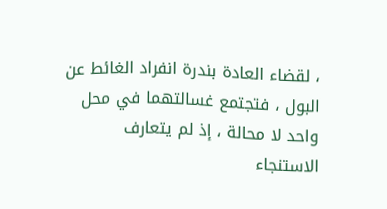، لقضاء العادة بندرة انفراد الغائط عن البول ، فتجتمع غسالتهما في محل واحد لا محالة ، إذ لم يتعارف الاستنجاء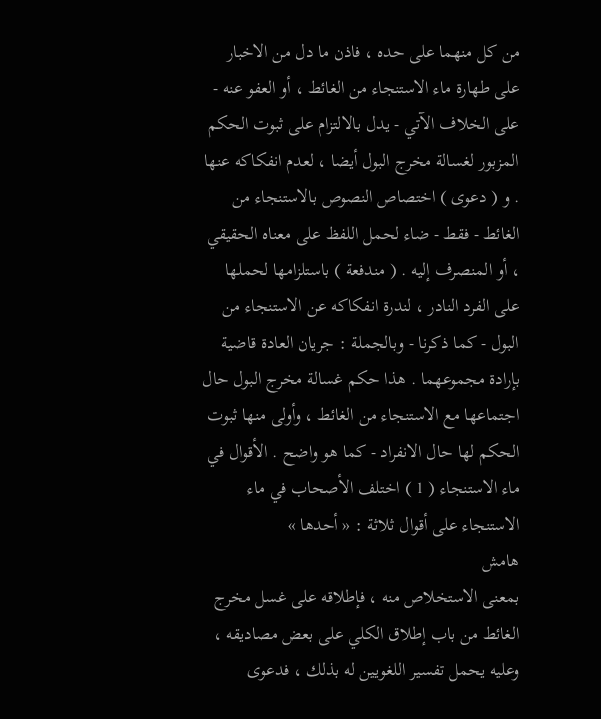من كل منهما على حده ، فاذن ما دل من الاخبار على طهارة ماء الاستنجاء من الغائط ، أو العفو عنه - على الخلاف الآتي - يدل بالالتزام على ثبوت الحكم المزبور لغسالة مخرج البول أيضا ، لعدم انفكاكه عنها . و ( دعوى ) اختصاص النصوص بالاستنجاء من الغائط - فقط - ضاء لحمل اللفظ على معناه الحقيقي ، أو المنصرف إليه . ( مندفعة ) باستلزامها لحملها على الفرد النادر ، لندرة انفكاكه عن الاستنجاء من البول - كما ذكرنا - وبالجملة : جريان العادة قاضية بإرادة مجموعهما . هذا حكم غسالة مخرج البول حال اجتماعها مع الاستنجاء من الغائط ، وأولى منها ثبوت الحكم لها حال الانفراد - كما هو واضح . الأقوال في ماء الاستنجاء ( 1 ) اختلف الأصحاب في ماء الاستنجاء على أقوال ثلاثة : « أحدها »
هامش
بمعنى الاستخلاص منه ، فإطلاقه على غسل مخرج الغائط من باب إطلاق الكلي على بعض مصاديقه ، وعليه يحمل تفسير اللغويين له بذلك ، فدعوى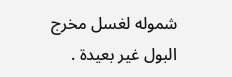شموله لغسل مخرج البول غير بعيدة .